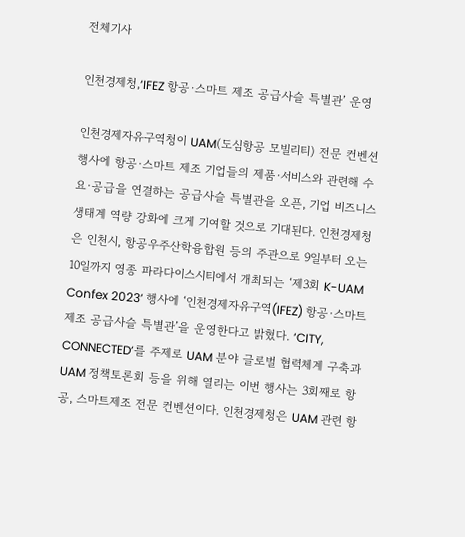전체기사

인천경제청,‘IFEZ 항공·스마트 제조 공급사슬 특별관’ 운영

인천경제자유구역청이 UAM(도심항공 모빌리티) 전문 컨벤션 행사에 항공·스마트 제조 기업들의 제품·서비스와 관련해 수요·공급을 연결하는 공급사슬 특별관을 오픈, 기업 비즈니스 생태계 역량 강화에 크게 기여할 것으로 기대된다. 인천경제청은 인천시, 항공우주산학융합원 등의 주관으로 9일부터 오는 10일까지 영종 파라다이스시티에서 개최되는 ‘제3회 K-UAM Confex 2023’ 행사에 ‘인천경제자유구역(IFEZ) 항공·스마트제조 공급사슬 특별관’을 운영한다고 밝혔다. ‘CITY, CONNECTED’를 주제로 UAM 분야 글로벌 협력체계 구축과 UAM 정책토론회 등을 위해 열리는 이번 행사는 3회째로 항공, 스마트제조 전문 컨벤션이다. 인천경제청은 UAM 관련 항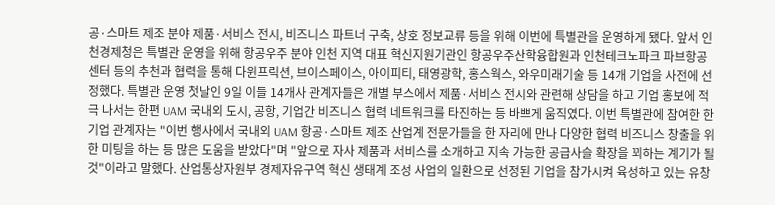공·스마트 제조 분야 제품·서비스 전시, 비즈니스 파트너 구축, 상호 정보교류 등을 위해 이번에 특별관을 운영하게 됐다. 앞서 인천경제청은 특별관 운영을 위해 항공우주 분야 인천 지역 대표 혁신지원기관인 항공우주산학융합원과 인천테크노파크 파브항공센터 등의 추천과 협력을 통해 다윈프릭션, 브이스페이스, 아이피티, 태영광학, 홍스웍스, 와우미래기술 등 14개 기업을 사전에 선정했다. 특별관 운영 첫날인 9일 이들 14개사 관계자들은 개별 부스에서 제품·서비스 전시와 관련해 상담을 하고 기업 홍보에 적극 나서는 한편 UAM 국내외 도시, 공항, 기업간 비즈니스 협력 네트워크를 타진하는 등 바쁘게 움직였다. 이번 특별관에 참여한 한 기업 관계자는 "이번 행사에서 국내외 UAM 항공·스마트 제조 산업계 전문가들을 한 자리에 만나 다양한 협력 비즈니스 창출을 위한 미팅을 하는 등 많은 도움을 받았다"며 "앞으로 자사 제품과 서비스를 소개하고 지속 가능한 공급사슬 확장을 꾀하는 계기가 될 것"이라고 말했다. 산업통상자원부 경제자유구역 혁신 생태계 조성 사업의 일환으로 선정된 기업을 참가시켜 육성하고 있는 유창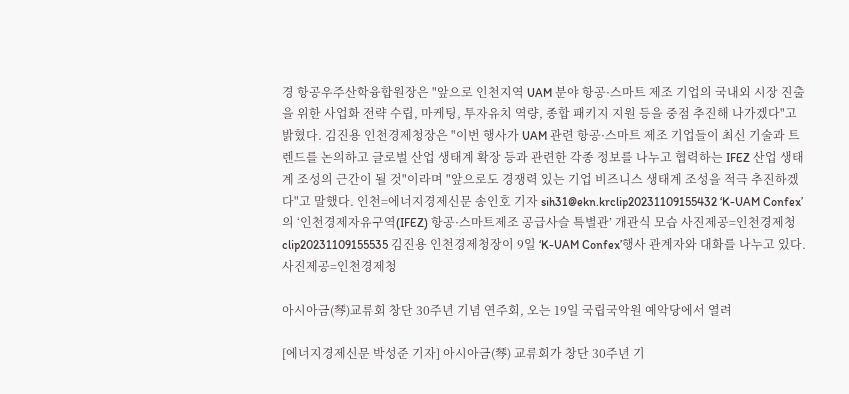경 항공우주산학융합원장은 "앞으로 인천지역 UAM 분야 항공·스마트 제조 기업의 국내외 시장 진출을 위한 사업화 전략 수립, 마케팅, 투자유치 역량, 종합 패키지 지원 등을 중점 추진해 나가겠다"고 밝혔다. 김진용 인천경제청장은 "이번 행사가 UAM 관련 항공·스마트 제조 기업들이 최신 기술과 트렌드를 논의하고 글로벌 산업 생태계 확장 등과 관련한 각종 정보를 나누고 협력하는 IFEZ 산업 생태계 조성의 근간이 될 것"이라며 "앞으로도 경쟁력 있는 기업 비즈니스 생태계 조성을 적극 추진하겠다"고 말했다. 인천=에너지경제신문 송인호 기자 sih31@ekn.krclip20231109155432 ‘K-UAM Confex’ 의 ‘인천경제자유구역(IFEZ) 항공·스마트제조 공급사슬 특별관’ 개관식 모습 사진제공=인천경제청 clip20231109155535 김진용 인천경제청장이 9일 ‘K-UAM Confex’행사 관계자와 대화를 나누고 있다. 사진제공=인천경제청

아시아금(琴)교류회 창단 30주년 기념 연주회, 오는 19일 국립국악원 예악당에서 열려

[에너지경제신문 박성준 기자] 아시아금(琴) 교류회가 창단 30주년 기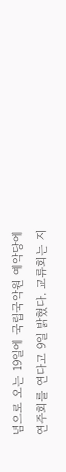념으로 오는 19일에 국립국악원 예악당에 연주회를 연다고 9일 밝혔다. 교류회는 지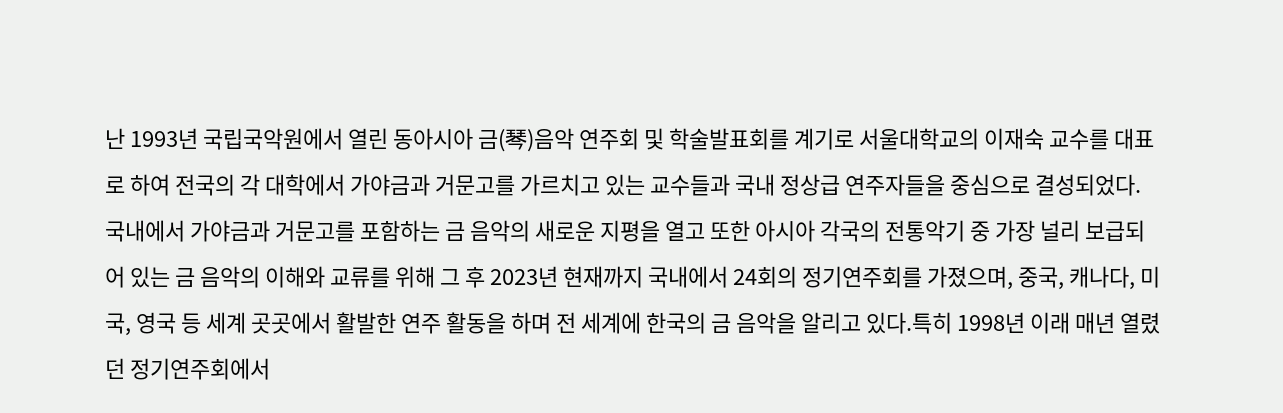난 1993년 국립국악원에서 열린 동아시아 금(琴)음악 연주회 및 학술발표회를 계기로 서울대학교의 이재숙 교수를 대표로 하여 전국의 각 대학에서 가야금과 거문고를 가르치고 있는 교수들과 국내 정상급 연주자들을 중심으로 결성되었다. 국내에서 가야금과 거문고를 포함하는 금 음악의 새로운 지평을 열고 또한 아시아 각국의 전통악기 중 가장 널리 보급되어 있는 금 음악의 이해와 교류를 위해 그 후 2023년 현재까지 국내에서 24회의 정기연주회를 가졌으며, 중국, 캐나다, 미국, 영국 등 세계 곳곳에서 활발한 연주 활동을 하며 전 세계에 한국의 금 음악을 알리고 있다.특히 1998년 이래 매년 열렸던 정기연주회에서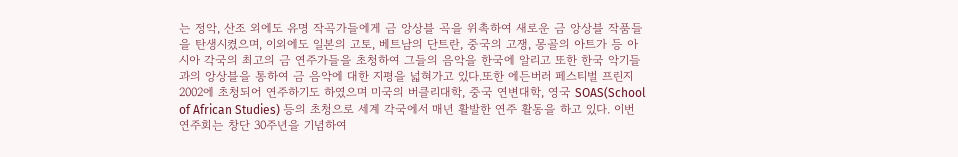는 정악, 산조 외에도 유명 작곡가들에게 금 앙상블 곡을 위촉하여 새로운 금 앙상블 작품들을 탄생시켰으며, 이외에도 일본의 고토, 베트남의 단트란, 중국의 고쟁, 몽골의 아트가 등 아시아 각국의 최고의 금 연주가들을 초청하여 그들의 음악을 한국에 알리고 또한 한국 악기들과의 앙상블을 통하여 금 음악에 대한 지평을 넓혀가고 있다.또한 에든버러 페스티벌 프린지 2002에 초청되어 연주하기도 하였으며 미국의 버클리대학, 중국 연변대학, 영국 SOAS(School of African Studies) 등의 초청으로 세계 각국에서 매년 활발한 연주 활동을 하고 있다. 이번 연주회는 창단 30주년을 기념하여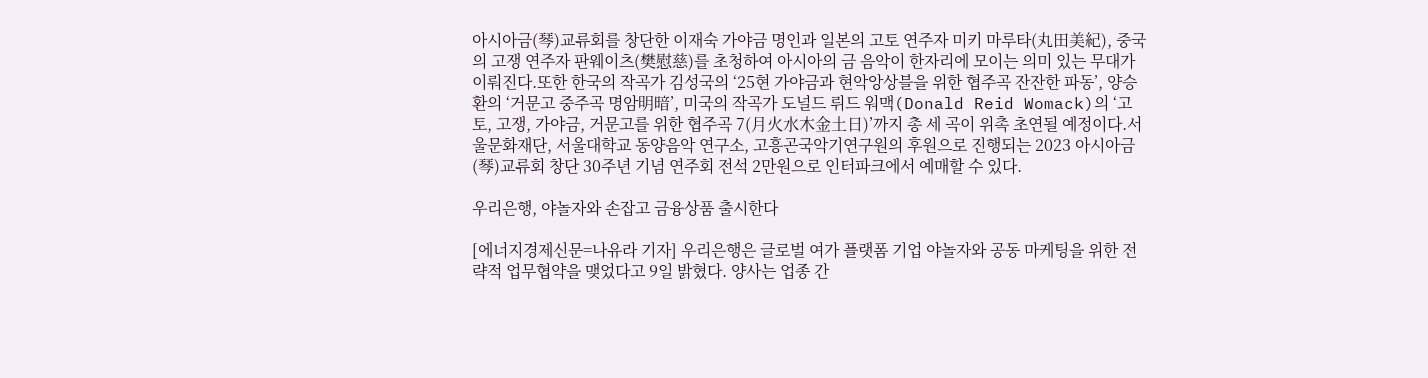아시아금(琴)교류회를 창단한 이재숙 가야금 명인과 일본의 고토 연주자 미키 마루타(丸田美紀), 중국의 고쟁 연주자 판웨이츠(樊慰慈)를 초청하여 아시아의 금 음악이 한자리에 모이는 의미 있는 무대가 이뤄진다.또한 한국의 작곡가 김성국의 ‘25현 가야금과 현악앙상블을 위한 협주곡 잔잔한 파동’, 양승환의 ‘거문고 중주곡 명암明暗’, 미국의 작곡가 도널드 뤼드 워맥(Donald Reid Womack)의 ‘고토, 고쟁, 가야금, 거문고를 위한 협주곡 7(月火水木金土日)’까지 총 세 곡이 위촉 초연될 예정이다.서울문화재단, 서울대학교 동양음악 연구소, 고흥곤국악기연구원의 후원으로 진행되는 2023 아시아금(琴)교류회 창단 30주년 기념 연주회 전석 2만원으로 인터파크에서 예매할 수 있다.

우리은행, 야놀자와 손잡고 금융상품 출시한다

[에너지경제신문=나유라 기자] 우리은행은 글로벌 여가 플랫폼 기업 야놀자와 공동 마케팅을 위한 전략적 업무협약을 맺었다고 9일 밝혔다. 양사는 업종 간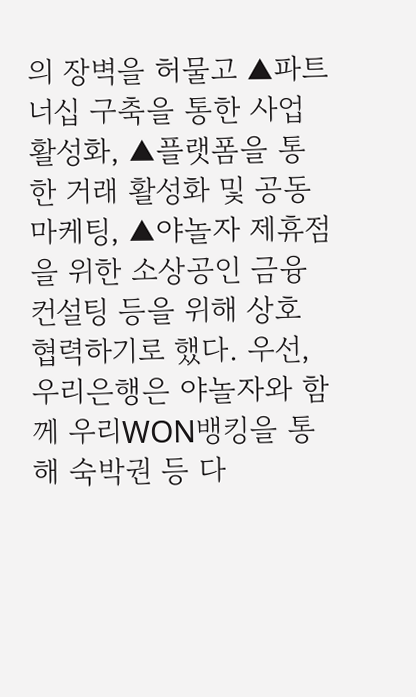의 장벽을 허물고 ▲파트너십 구축을 통한 사업 활성화, ▲플랫폼을 통한 거래 활성화 및 공동 마케팅, ▲야놀자 제휴점을 위한 소상공인 금융 컨설팅 등을 위해 상호 협력하기로 했다. 우선, 우리은행은 야놀자와 함께 우리WON뱅킹을 통해 숙박권 등 다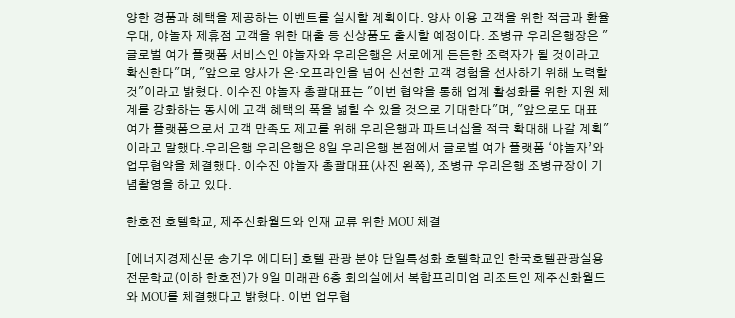양한 경품과 혜택을 제공하는 이벤트를 실시할 계획이다. 양사 이용 고객을 위한 적금과 환율 우대, 야놀자 제휴점 고객을 위한 대출 등 신상품도 출시할 예정이다. 조병규 우리은행장은 "글로벌 여가 플랫폼 서비스인 야놀자와 우리은행은 서로에게 든든한 조력자가 될 것이라고 확신한다"며, "앞으로 양사가 온·오프라인을 넘어 신선한 고객 경험을 선사하기 위해 노력할 것"이라고 밝혔다. 이수진 야놀자 총괄대표는 "이번 협약을 통해 업계 활성화를 위한 지원 체계를 강화하는 동시에 고객 혜택의 폭을 넓힐 수 있을 것으로 기대한다"며, "앞으로도 대표 여가 플랫폼으로서 고객 만족도 제고를 위해 우리은행과 파트너십을 적극 확대해 나갈 계획"이라고 말했다.우리은행 우리은행은 8일 우리은행 본점에서 글로벌 여가 플랫폼 ‘야놀자’와 업무협약을 체결했다. 이수진 야놀자 총괄대표(사진 왼쪽), 조병규 우리은행 조병규장이 기념촬영을 하고 있다.

한호전 호텔학교, 제주신화월드와 인재 교류 위한 MOU 체결

[에너지경제신문 송기우 에디터] 호텔 관광 분야 단일특성화 호텔학교인 한국호텔관광실용전문학교(이하 한호전)가 9일 미래관 6층 회의실에서 복합프리미엄 리조트인 제주신화월드와 MOU를 체결했다고 밝혔다. 이번 업무협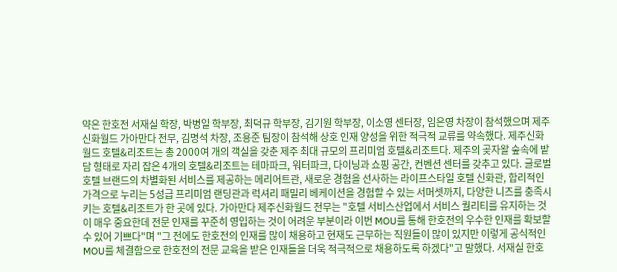약은 한호전 서재실 학장, 박병일 학부장, 최덕규 학부장, 김기원 학부장, 이소영 센터장, 임은영 차장이 참석했으며 제주신화월드 가아만다 전무, 김명석 차장, 조용준 팀장이 참석해 상호 인재 양성을 위한 적극적 교류를 약속했다. 제주신화월드 호텔&리조트는 총 2000여 개의 객실을 갖춘 제주 최대 규모의 프리미엄 호텔&리조트다. 제주의 곶자왈 숲속에 밭담 형태로 자리 잡은 4개의 호텔&리조트는 테마파크, 워터파크, 다이닝과 쇼핑 공간, 컨벤션 센터를 갖추고 있다. 글로벌 호텔 브랜드의 차별화된 서비스를 제공하는 메리어트관, 새로운 경험을 선사하는 라이프스타일 호텔 신화관, 합리적인 가격으로 누리는 5성급 프리미엄 랜딩관과 럭셔리 패밀리 베케이션을 경험할 수 있는 서머셋까지, 다양한 니즈를 충족시키는 호텔&리조트가 한 곳에 있다. 가아만다 제주신화월드 전무는 "호텔 서비스산업에서 서비스 퀄리티를 유지하는 것이 매우 중요한데 전문 인재를 꾸준히 영입하는 것이 어려운 부분이라 이번 MOU를 통해 한호전의 우수한 인재를 확보할 수 있어 기쁘다"며 "그 전에도 한호전의 인재를 많이 채용하고 현재도 근무하는 직원들이 많이 있지만 이렇게 공식적인 MOU를 체결함으로 한호전의 전문 교육을 받은 인재들을 더욱 적극적으로 채용하도록 하겠다"고 말했다. 서재실 한호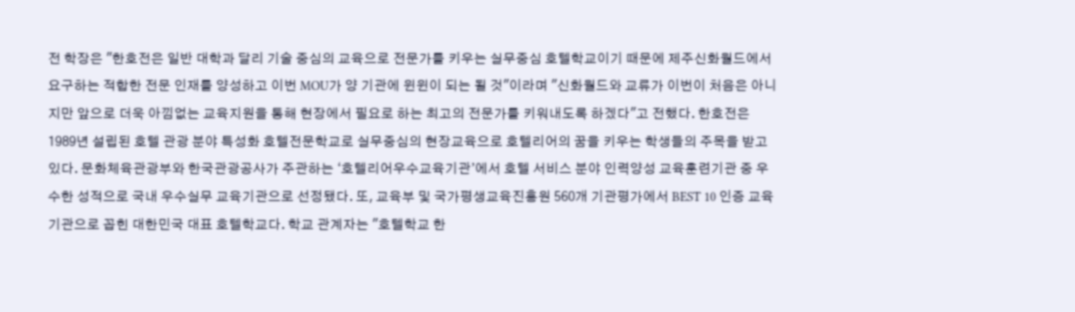전 학장은 "한호전은 일반 대학과 달리 기술 중심의 교육으로 전문가를 키우는 실무중심 호텔학교이기 때문에 제주신화월드에서 요구하는 적합한 전문 인재를 양성하고 이번 MOU가 양 기관에 윈윈이 되는 될 것"이라며 "신화월드와 교류가 이번이 처음은 아니지만 앞으로 더욱 아낌없는 교육지원을 통해 현장에서 필요로 하는 최고의 전문가를 키워내도록 하겠다"고 전했다. 한호전은 1989년 설립된 호텔 관광 분야 특성화 호텔전문학교로 실무중심의 현장교육으로 호텔리어의 꿈을 키우는 학생들의 주목을 받고 있다. 문화체육관광부와 한국관광공사가 주관하는 ‘호텔리어우수교육기관’에서 호텔 서비스 분야 인력양성 교육훈련기관 중 우수한 성적으로 국내 우수실무 교육기관으로 선정됐다. 또, 교육부 및 국가평생교육진흥원 560개 기관평가에서 BEST 10 인증 교육기관으로 꼽힌 대한민국 대표 호텔학교다. 학교 관계자는 "호텔학교 한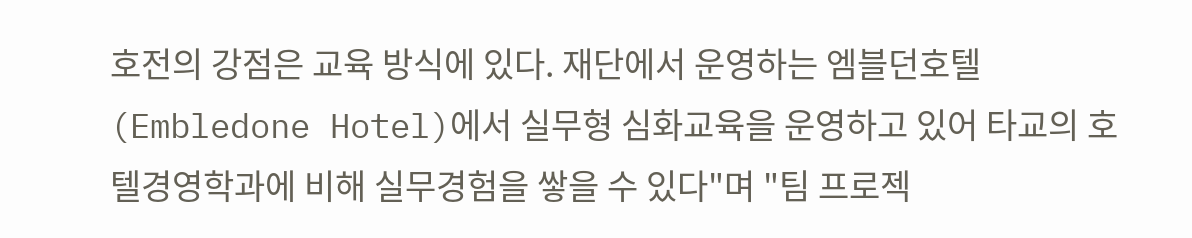호전의 강점은 교육 방식에 있다. 재단에서 운영하는 엠블던호텔(Embledone Hotel)에서 실무형 심화교육을 운영하고 있어 타교의 호텔경영학과에 비해 실무경험을 쌓을 수 있다"며 "팀 프로젝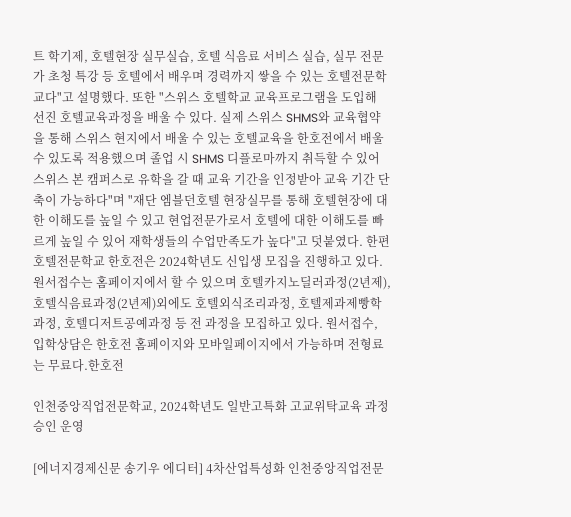트 학기제, 호텔현장 실무실습, 호텔 식음료 서비스 실습, 실무 전문가 초청 특강 등 호텔에서 배우며 경력까지 쌓을 수 있는 호텔전문학교다"고 설명했다. 또한 "스위스 호텔학교 교육프로그램을 도입해 선진 호텔교육과정을 배울 수 있다. 실제 스위스 SHMS와 교육협약을 통해 스위스 현지에서 배울 수 있는 호텔교육을 한호전에서 배울 수 있도록 적용했으며 졸업 시 SHMS 디플로마까지 취득할 수 있어 스위스 본 캠퍼스로 유학을 갈 때 교육 기간을 인정받아 교육 기간 단축이 가능하다"며 "재단 엠블던호텔 현장실무를 통해 호텔현장에 대한 이해도를 높일 수 있고 현업전문가로서 호텔에 대한 이해도를 빠르게 높일 수 있어 재학생들의 수업만족도가 높다"고 덧붙였다. 한편 호텔전문학교 한호전은 2024학년도 신입생 모집을 진행하고 있다. 원서접수는 홈페이지에서 할 수 있으며 호텔카지노딜러과정(2년제), 호텔식음료과정(2년제)외에도 호텔외식조리과정, 호텔제과제빵학과정, 호텔디저트공예과정 등 전 과정을 모집하고 있다. 원서접수, 입학상담은 한호전 홈페이지와 모바일페이지에서 가능하며 전형료는 무료다.한호전

인천중앙직업전문학교, 2024학년도 일반고특화 고교위탁교육 과정 승인 운영

[에너지경제신문 송기우 에디터] 4차산업특성화 인천중앙직업전문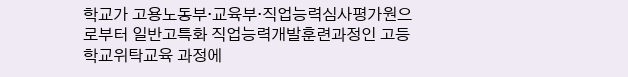학교가 고용노동부·교육부·직업능력심사평가원으로부터 일반고특화 직업능력개발훈련과정인 고등학교위탁교육 과정에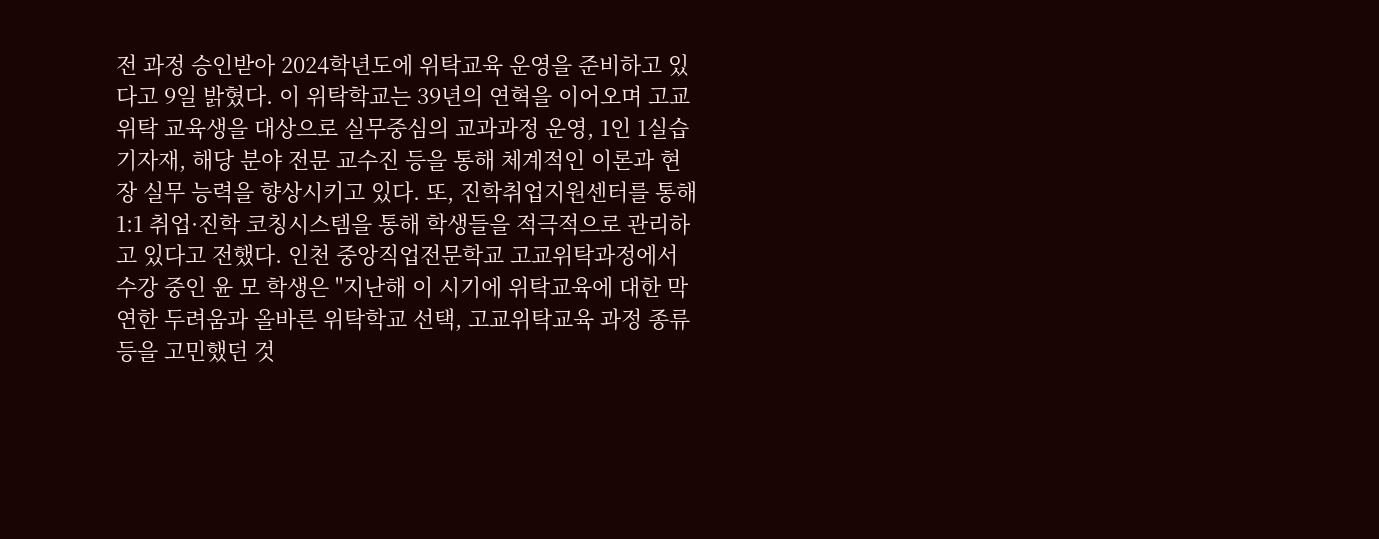전 과정 승인받아 2024학년도에 위탁교육 운영을 준비하고 있다고 9일 밝혔다. 이 위탁학교는 39년의 연혁을 이어오며 고교위탁 교육생을 대상으로 실무중심의 교과과정 운영, 1인 1실습 기자재, 해당 분야 전문 교수진 등을 통해 체계적인 이론과 현장 실무 능력을 향상시키고 있다. 또, 진학취업지원센터를 통해 1:1 취업·진학 코칭시스템을 통해 학생들을 적극적으로 관리하고 있다고 전했다. 인천 중앙직업전문학교 고교위탁과정에서 수강 중인 윤 모 학생은 "지난해 이 시기에 위탁교육에 대한 막연한 두려움과 올바른 위탁학교 선택, 고교위탁교육 과정 종류 등을 고민했던 것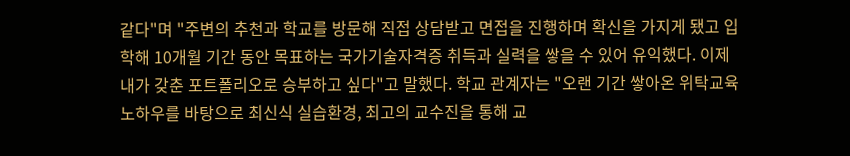같다"며 "주변의 추천과 학교를 방문해 직접 상담받고 면접을 진행하며 확신을 가지게 됐고 입학해 10개월 기간 동안 목표하는 국가기술자격증 취득과 실력을 쌓을 수 있어 유익했다. 이제 내가 갖춘 포트폴리오로 승부하고 싶다"고 말했다. 학교 관계자는 "오랜 기간 쌓아온 위탁교육 노하우를 바탕으로 최신식 실습환경, 최고의 교수진을 통해 교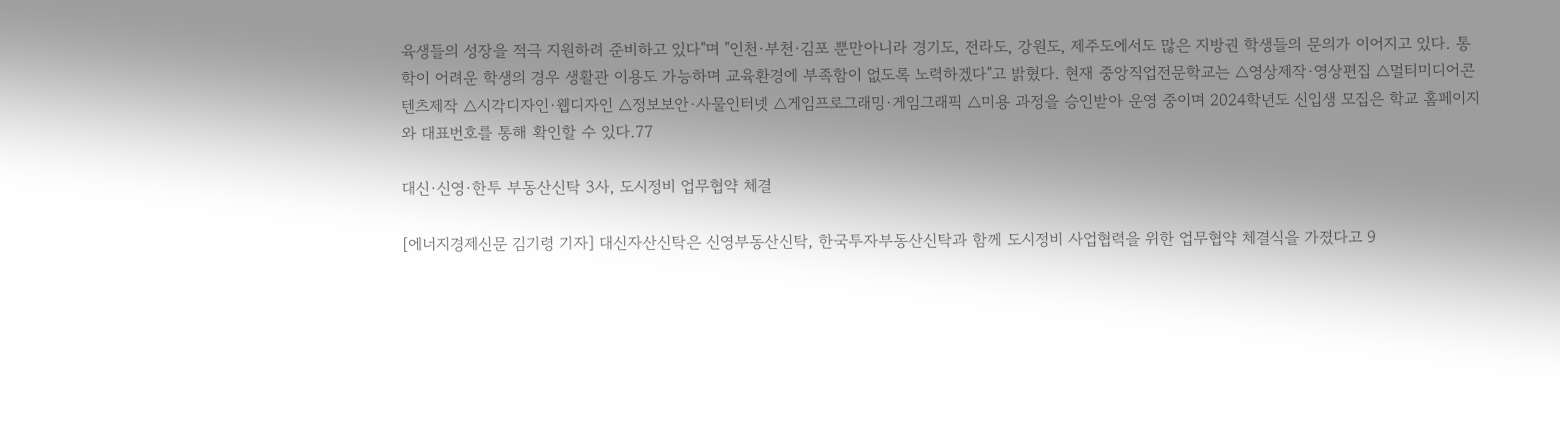육생들의 성장을 적극 지원하려 준비하고 있다"며 "인천·부천·김포 뿐만아니라 경기도, 전라도, 강원도, 제주도에서도 많은 지방권 학생들의 문의가 이어지고 있다. 통학이 어려운 학생의 경우 생활관 이용도 가능하며 교육환경에 부족함이 없도록 노력하겠다"고 밝혔다. 현재 중앙직업전문학교는 △영상제작·영상편집 △멀티미디어콘텐츠제작 △시각디자인·웹디자인 △정보보안·사물인터넷 △게임프로그래밍·게임그래픽 △미용 과정을 승인받아 운영 중이며 2024학년도 신입생 모집은 학교 홈페이지와 대표번호를 통해 확인할 수 있다.77

대신·신영·한투 부동산신탁 3사, 도시정비 업무협약 체결

[에너지경제신문 김기령 기자] 대신자산신탁은 신영부동산신탁, 한국투자부동산신탁과 함께 도시정비 사업협력을 위한 업무협약 체결식을 가졌다고 9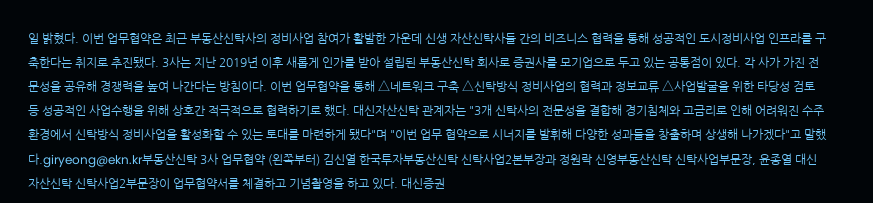일 밝혔다. 이번 업무협약은 최근 부동산신탁사의 정비사업 참여가 활발한 가운데 신생 자산신탁사들 간의 비즈니스 협력을 통해 성공적인 도시정비사업 인프라를 구축한다는 취지로 추진됐다. 3사는 지난 2019년 이후 새롭게 인가를 받아 설립된 부동산신탁 회사로 증권사를 모기업으로 두고 있는 공통점이 있다. 각 사가 가진 전문성을 공유해 경쟁력을 높여 나간다는 방침이다. 이번 업무협약을 통해 △네트워크 구축 △신탁방식 정비사업의 협력과 정보교류 △사업발굴을 위한 타당성 검토 등 성공적인 사업수행을 위해 상호간 적극적으로 협력하기로 했다. 대신자산신탁 관계자는 "3개 신탁사의 전문성을 결합해 경기침체와 고금리로 인해 어려워진 수주환경에서 신탁방식 정비사업을 활성화할 수 있는 토대를 마련하게 됐다"며 "이번 업무 협약으로 시너지를 발휘해 다양한 성과들을 창출하며 상생해 나가겠다"고 말했다.giryeong@ekn.kr부동산신탁 3사 업무협약 (왼쪽부터) 김신열 한국투자부동산신탁 신탁사업2본부장과 정원락 신영부동산신탁 신탁사업부문장, 윤종열 대신자산신탁 신탁사업2부문장이 업무협약서를 체결하고 기념촬영을 하고 있다. 대신증권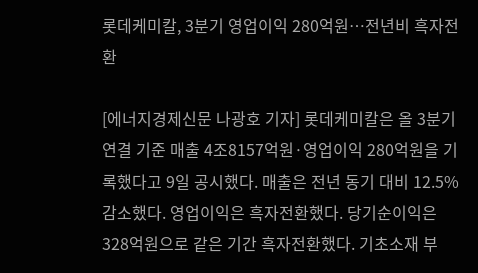롯데케미칼, 3분기 영업이익 280억원…전년비 흑자전환

[에너지경제신문 나광호 기자] 롯데케미칼은 올 3분기 연결 기준 매출 4조8157억원·영업이익 280억원을 기록했다고 9일 공시했다. 매출은 전년 동기 대비 12.5% 감소했다. 영업이익은 흑자전환했다. 당기순이익은 328억원으로 같은 기간 흑자전환했다. 기초소재 부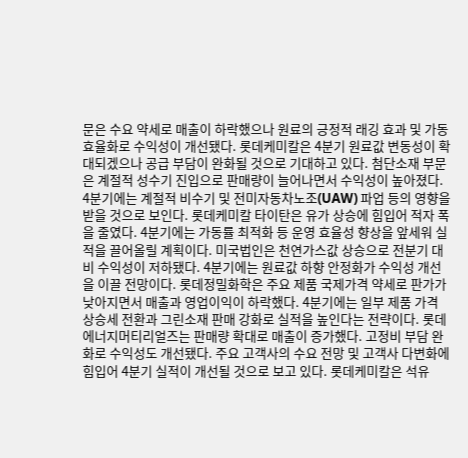문은 수요 약세로 매출이 하락했으나 원료의 긍정적 래깅 효과 및 가동 효율화로 수익성이 개선됐다. 롯데케미칼은 4분기 원료값 변동성이 확대되겠으나 공급 부담이 완화될 것으로 기대하고 있다. 첨단소재 부문은 계절적 성수기 진입으로 판매량이 늘어나면서 수익성이 높아졌다. 4분기에는 계절적 비수기 및 전미자동차노조(UAW) 파업 등의 영향을 받을 것으로 보인다. 롯데케미칼 타이탄은 유가 상승에 힘입어 적자 폭을 줄였다. 4분기에는 가동률 최적화 등 운영 효율성 향상을 앞세워 실적을 끌어올릴 계획이다. 미국법인은 천연가스값 상승으로 전분기 대비 수익성이 저하됐다. 4분기에는 원료값 하향 안정화가 수익성 개선을 이끌 전망이다. 롯데정밀화학은 주요 제품 국제가격 약세로 판가가 낮아지면서 매출과 영업이익이 하락했다. 4분기에는 일부 제품 가격 상승세 전환과 그린소재 판매 강화로 실적을 높인다는 전략이다. 롯데에너지머티리얼즈는 판매량 확대로 매출이 증가했다. 고정비 부담 완화로 수익성도 개선됐다. 주요 고객사의 수요 전망 및 고객사 다변화에 힘입어 4분기 실적이 개선될 것으로 보고 있다. 롯데케미칼은 석유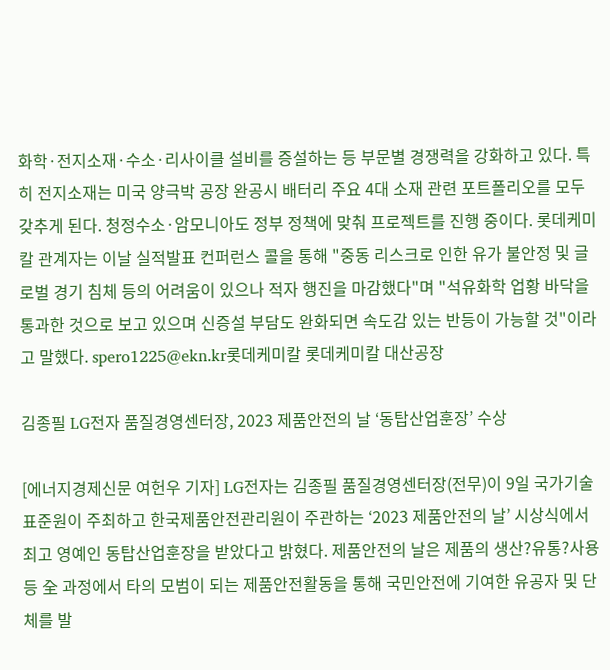화학·전지소재·수소·리사이클 설비를 증설하는 등 부문별 경쟁력을 강화하고 있다. 특히 전지소재는 미국 양극박 공장 완공시 배터리 주요 4대 소재 관련 포트폴리오를 모두 갖추게 된다. 청정수소·암모니아도 정부 정책에 맞춰 프로젝트를 진행 중이다. 롯데케미칼 관계자는 이날 실적발표 컨퍼런스 콜을 통해 "중동 리스크로 인한 유가 불안정 및 글로벌 경기 침체 등의 어려움이 있으나 적자 행진을 마감했다"며 "석유화학 업황 바닥을 통과한 것으로 보고 있으며 신증설 부담도 완화되면 속도감 있는 반등이 가능할 것"이라고 말했다. spero1225@ekn.kr롯데케미칼 롯데케미칼 대산공장

김종필 LG전자 품질경영센터장, 2023 제품안전의 날 ‘동탑산업훈장’ 수상

[에너지경제신문 여헌우 기자] LG전자는 김종필 품질경영센터장(전무)이 9일 국가기술표준원이 주최하고 한국제품안전관리원이 주관하는 ‘2023 제품안전의 날’ 시상식에서 최고 영예인 동탑산업훈장을 받았다고 밝혔다. 제품안전의 날은 제품의 생산?유통?사용 등 全 과정에서 타의 모범이 되는 제품안전활동을 통해 국민안전에 기여한 유공자 및 단체를 발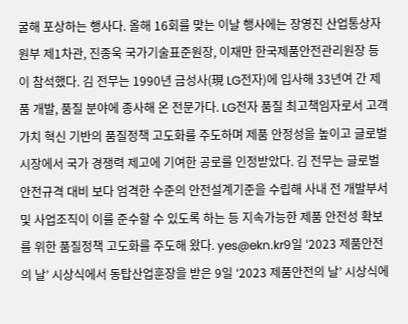굴해 포상하는 행사다. 올해 16회를 맞는 이날 행사에는 장영진 산업통상자원부 제1차관, 진종욱 국가기술표준원장, 이재만 한국제품안전관리원장 등이 참석했다. 김 전무는 1990년 금성사(現 LG전자)에 입사해 33년여 간 제품 개발, 품질 분야에 종사해 온 전문가다. LG전자 품질 최고책임자로서 고객가치 혁신 기반의 품질정책 고도화를 주도하며 제품 안정성을 높이고 글로벌 시장에서 국가 경쟁력 제고에 기여한 공로를 인정받았다. 김 전무는 글로벌 안전규격 대비 보다 엄격한 수준의 안전설계기준을 수립해 사내 전 개발부서 및 사업조직이 이를 준수할 수 있도록 하는 등 지속가능한 제품 안전성 확보를 위한 품질정책 고도화를 주도해 왔다. yes@ekn.kr9일 ‘2023 제품안전의 날’ 시상식에서 동탑산업훈장을 받은 9일 ‘2023 제품안전의 날’ 시상식에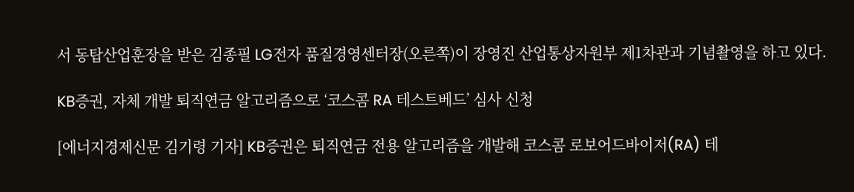서 동탑산업훈장을 받은 김종필 LG전자 품질경영센터장(오른쪽)이 장영진 산업통상자원부 제1차관과 기념촬영을 하고 있다.

KB증권, 자체 개발 퇴직연금 알고리즘으로 ‘코스콤 RA 테스트베드’ 심사 신청

[에너지경제신문 김기령 기자] KB증권은 퇴직연금 전용 알고리즘을 개발해 코스콤 로보어드바이저(RA) 테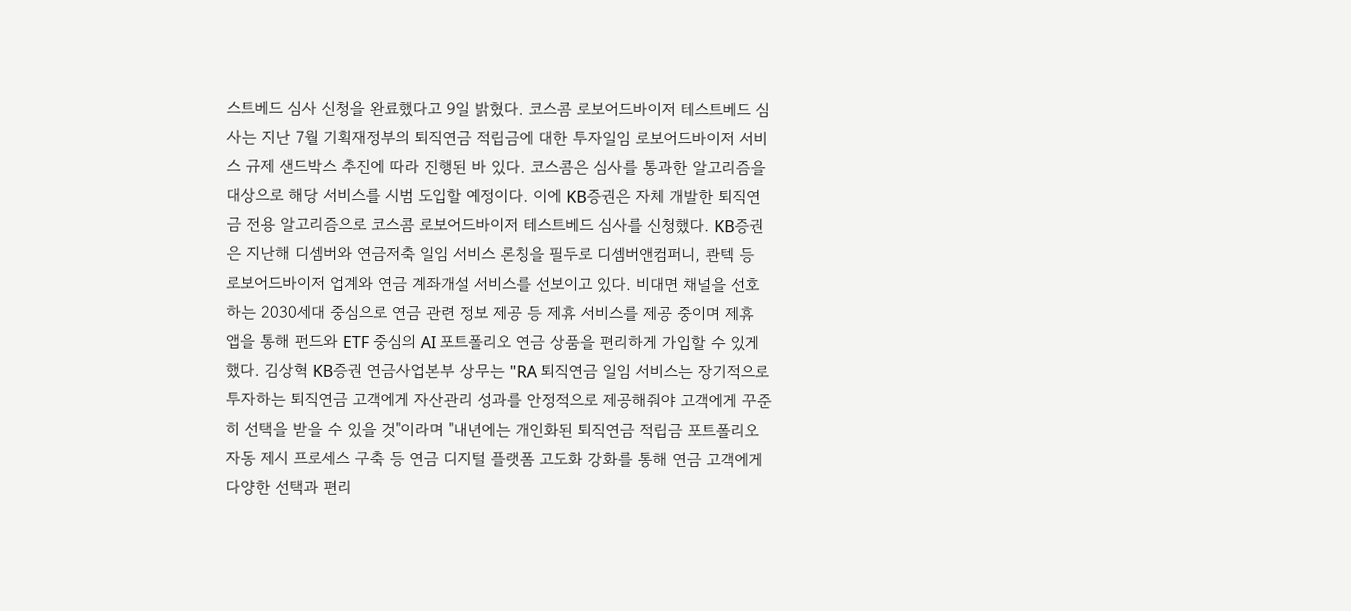스트베드 심사 신청을 완료했다고 9일 밝혔다. 코스콤 로보어드바이저 테스트베드 심사는 지난 7월 기획재정부의 퇴직연금 적립금에 대한 투자일임 로보어드바이저 서비스 규제 샌드박스 추진에 따라 진행된 바 있다. 코스콤은 심사를 통과한 알고리즘을 대상으로 해당 서비스를 시범 도입할 예정이다. 이에 KB증권은 자체 개발한 퇴직연금 전용 알고리즘으로 코스콤 로보어드바이저 테스트베드 심사를 신청했다. KB증권은 지난해 디셈버와 연금저축 일임 서비스 론칭을 필두로 디셈버앤컴퍼니, 콴텍 등 로보어드바이저 업계와 연금 계좌개설 서비스를 선보이고 있다. 비대면 채널을 선호하는 2030세대 중심으로 연금 관련 정보 제공 등 제휴 서비스를 제공 중이며 제휴 앱을 통해 펀드와 ETF 중심의 AI 포트폴리오 연금 상품을 편리하게 가입할 수 있게 했다. 김상혁 KB증권 연금사업본부 상무는 "RA 퇴직연금 일임 서비스는 장기적으로 투자하는 퇴직연금 고객에게 자산관리 성과를 안정적으로 제공해줘야 고객에게 꾸준히 선택을 받을 수 있을 것"이라며 "내년에는 개인화된 퇴직연금 적립금 포트폴리오 자동 제시 프로세스 구축 등 연금 디지털 플랫폼 고도화 강화를 통해 연금 고객에게 다양한 선택과 편리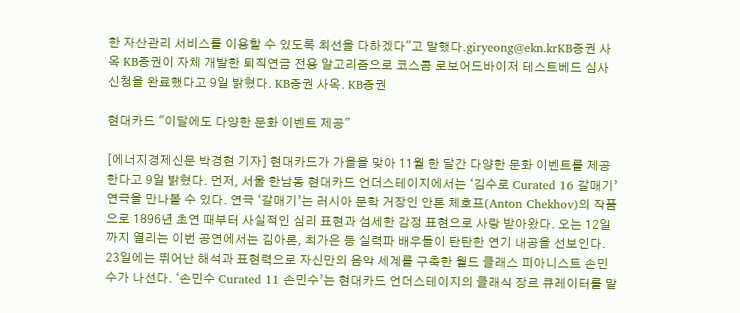한 자산관리 서비스를 이용할 수 있도록 최선을 다하겠다"고 말했다.giryeong@ekn.krKB증권 사옥 KB증권이 자체 개발한 퇴직연금 전용 알고리즘으로 코스콤 로보어드바이저 테스트베드 심사 신청을 완료했다고 9일 밝혔다. KB증권 사옥. KB증권

현대카드 "이달에도 다양한 문화 이벤트 제공"

[에너지경제신문 박경현 기자] 현대카드가 가을을 맞아 11월 한 달간 다양한 문화 이벤트를 제공한다고 9일 밝혔다. 먼저, 서울 한남동 현대카드 언더스테이지에서는 ‘김수로 Curated 16 갈매기’ 연극을 만나볼 수 있다. 연극 ‘갈매기’는 러시아 문학 거장인 안톤 체호프(Anton Chekhov)의 작품으로 1896년 초연 때부터 사실적인 심리 표현과 섬세한 감정 표현으로 사랑 받아왔다. 오는 12일까지 열리는 이번 공연에서는 김아론, 최가은 등 실력파 배우들이 탄탄한 연기 내공을 선보인다. 23일에는 뛰어난 해석과 표현력으로 자신만의 음악 세계를 구축한 월드 클래스 피아니스트 손민수가 나선다. ‘손민수 Curated 11 손민수’는 현대카드 언더스테이지의 클래식 장르 큐레이터를 맡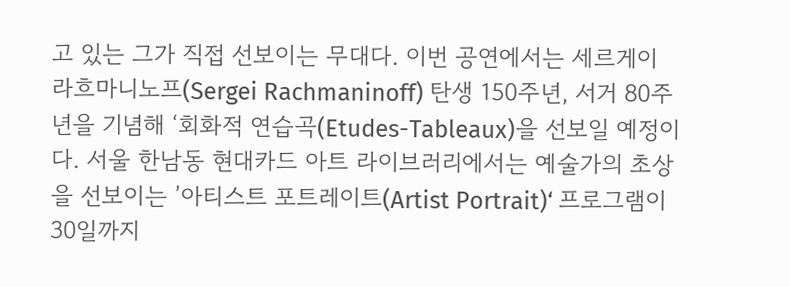고 있는 그가 직접 선보이는 무대다. 이번 공연에서는 세르게이 라흐마니노프(Sergei Rachmaninoff) 탄생 150주년, 서거 80주년을 기념해 ‘회화적 연습곡(Etudes-Tableaux)을 선보일 예정이다. 서울 한남동 현대카드 아트 라이브러리에서는 예술가의 초상을 선보이는 ’아티스트 포트레이트(Artist Portrait)‘ 프로그램이 30일까지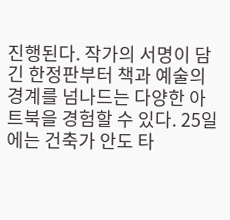진행된다. 작가의 서명이 담긴 한정판부터 책과 예술의 경계를 넘나드는 다양한 아트북을 경험할 수 있다. 25일에는 건축가 안도 타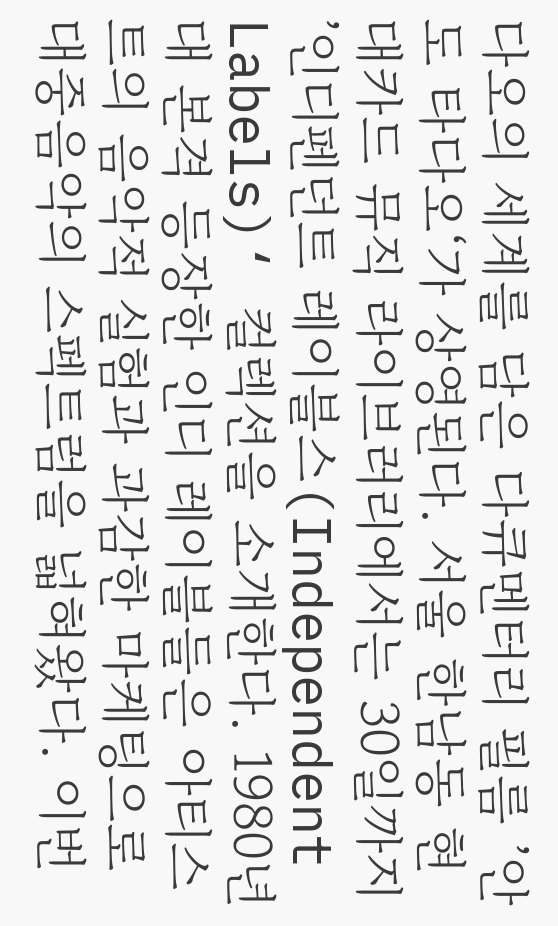다오의 세계를 담은 다큐멘터리 필름 ’안도 타다오‘가 상영된다. 서울 한남동 현대카드 뮤직 라이브러리에서는 30일까지 ’인디펜던트 레이블스(Independent Labels)‘ 컬렉션을 소개한다. 1980년대 본격 등장한 인디 레이블들은 아티스트의 음악적 실험과 과감한 마케팅으로 대중음악의 스펙트럼을 넓혀왔다. 이번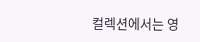컬렉션에서는 영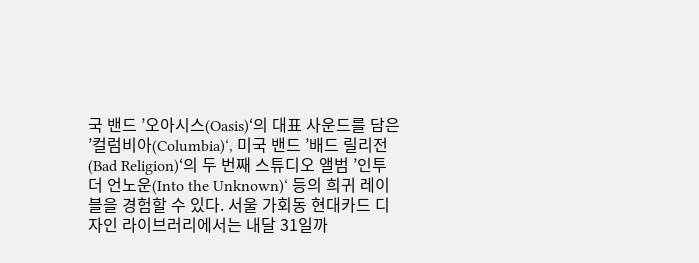국 밴드 ’오아시스(Oasis)‘의 대표 사운드를 담은 ’컬럼비아(Columbia)‘, 미국 밴드 ’배드 릴리전(Bad Religion)‘의 두 번째 스튜디오 앨범 ’인투 더 언노운(Into the Unknown)‘ 등의 희귀 레이블을 경험할 수 있다. 서울 가회동 현대카드 디자인 라이브러리에서는 내달 31일까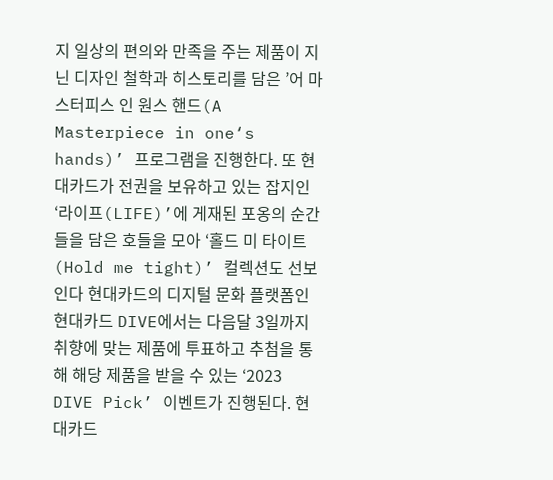지 일상의 편의와 만족을 주는 제품이 지닌 디자인 철학과 히스토리를 담은 ’어 마스터피스 인 원스 핸드(A Masterpiece in one‘s hands)’ 프로그램을 진행한다. 또 현대카드가 전권을 보유하고 있는 잡지인 ‘라이프(LIFE)’에 게재된 포옹의 순간들을 담은 호들을 모아 ‘홀드 미 타이트(Hold me tight)’ 컬렉션도 선보인다 현대카드의 디지털 문화 플랫폼인 현대카드 DIVE에서는 다음달 3일까지 취향에 맞는 제품에 투표하고 추첨을 통해 해당 제품을 받을 수 있는 ‘2023 DIVE Pick’ 이벤트가 진행된다. 현대카드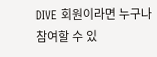DIVE 회원이라면 누구나 참여할 수 있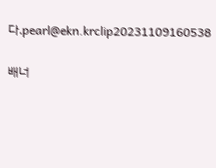다.pearl@ekn.krclip20231109160538

배너